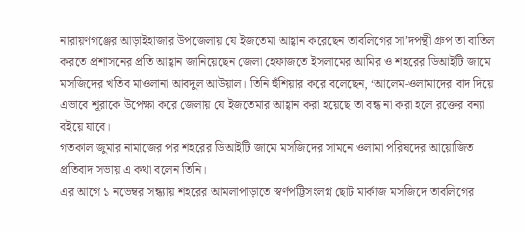নারায়ণগঞ্জের আড়াইহাজার উপজেলায় যে ইজতেমা আহ্বান করেছেন তাবলিগের সা’দপন্থী গ্রুপ তা বাতিল করতে প্রশাসনের প্রতি আহ্বান জানিয়েছেন জেলা হেফাজতে ইসলামের আমির ও শহরের ডিআইটি জামে মসজিদের খতিব মাওলানা আবদুল আউয়াল। তিনি হুঁশিয়ার করে বলেছেন, ‘আলেম-ওলামাদের বাদ দিয়ে এভাবে শূরাকে উপেক্ষা করে জেলায় যে ইজতেমার আহ্বান করা হয়েছে তা বন্ধ না করা হলে রক্তের বন্যা বইয়ে যাবে।
গতকাল জুমার নামাজের পর শহরের ডিআইটি জামে মসজিদের সামনে ওলামা পরিষদের আয়োজিত প্রতিবাদ সভায় এ কথা বলেন তিনি।
এর আগে ১ নভেম্বর সন্ধ্যায় শহরের আমলাপাড়াতে স্বর্ণপট্টিসংলগ্ন ছোট মার্কাজ মসজিদে তাবলিগের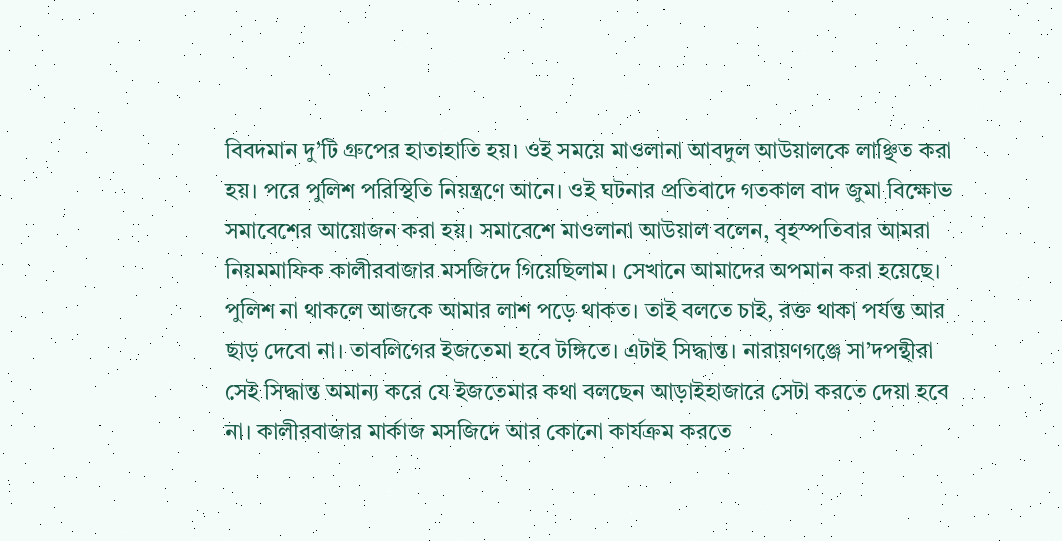বিবদমান দু’টি গ্রুপের হাতাহাতি হয়। ওই সময়ে মাওলানা আবদুল আউয়ালকে লাঞ্ছিত করা হয়। পরে পুলিশ পরিস্থিতি নিয়ন্ত্রণে আনে। ওই ঘটনার প্রতিবাদে গতকাল বাদ জুমা বিক্ষোভ সমাবেশের আয়োজন করা হয়। সমাবেশে মাওলানা আউয়াল বলেন, বৃহস্পতিবার আমরা নিয়মমাফিক কালীরবাজার মসজিদে গিয়েছিলাম। সেখানে আমাদের অপমান করা হয়েছে। পুলিশ না থাকলে আজকে আমার লাশ পড়ে থাকত। তাই বলতে চাই, রক্ত থাকা পর্যন্ত আর ছাড় দেবো না। তাবলিগের ইজতেমা হবে টঙ্গিতে। এটাই সিদ্ধান্ত। নারায়ণগঞ্জে সা’দপন্থীরা সেই সিদ্ধান্ত অমান্য করে যে ইজতেমার কথা বলছেন আড়াইহাজারে সেটা করতে দেয়া হবে না। কালীরবাজার মার্কাজ মসজিদে আর কোনো কার্যক্রম করতে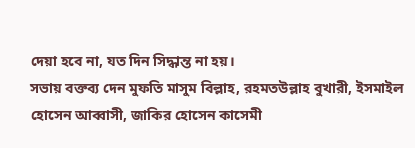দেয়া হবে না, যত দিন সিদ্ধান্ত না হয়।
সভায় বক্তব্য দেন মুফতি মাসুম বিল্লাহ, রহমতউল্লাহ বুখারী, ইসমাইল হোসেন আব্বাসী, জাকির হোসেন কাসেমী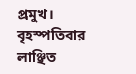প্রমুখ।
বৃহস্পতিবার লাঞ্ছিত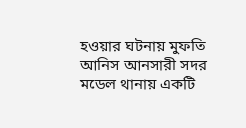হওয়ার ঘটনায় মুফতি আনিস আনসারী সদর মডেল থানায় একটি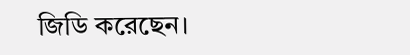জিডি করেছেন।